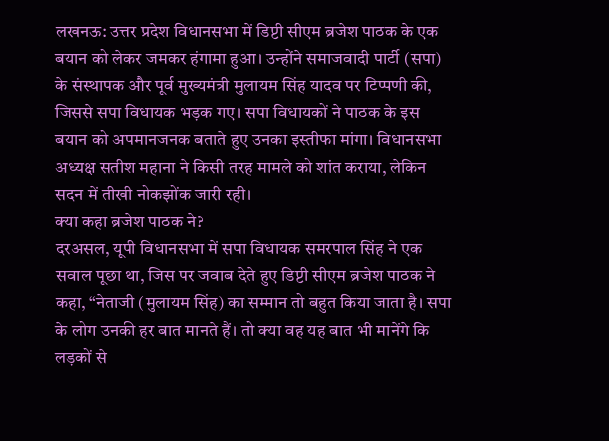लखनऊ: उत्तर प्रदेश विधानसभा में डिप्टी सीएम ब्रजेश पाठक के एक बयान को लेकर जमकर हंगामा हुआ। उन्होंने समाजवादी पार्टी (सपा) के संस्थापक और पूर्व मुख्यमंत्री मुलायम सिंह यादव पर टिप्पणी की, जिससे सपा विधायक भड़क गए। सपा विधायकों ने पाठक के इस बयान को अपमानजनक बताते हुए उनका इस्तीफा मांगा। विधानसभा अध्यक्ष सतीश महाना ने किसी तरह मामले को शांत कराया, लेकिन सदन में तीखी नोकझोंक जारी रही।
क्या कहा ब्रजेश पाठक ने?
दरअसल, यूपी विधानसभा में सपा विधायक समरपाल सिंह ने एक सवाल पूछा था, जिस पर जवाब देते हुए डिप्टी सीएम ब्रजेश पाठक ने कहा, “नेताजी (मुलायम सिंह) का सम्मान तो बहुत किया जाता है। सपा के लोग उनकी हर बात मानते हैं। तो क्या वह यह बात भी मानेंगे कि लड़कों से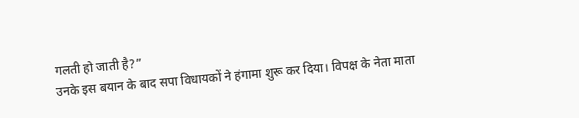गलती हो जाती है?”
उनके इस बयान के बाद सपा विधायकों ने हंगामा शुरू कर दिया। विपक्ष के नेता माता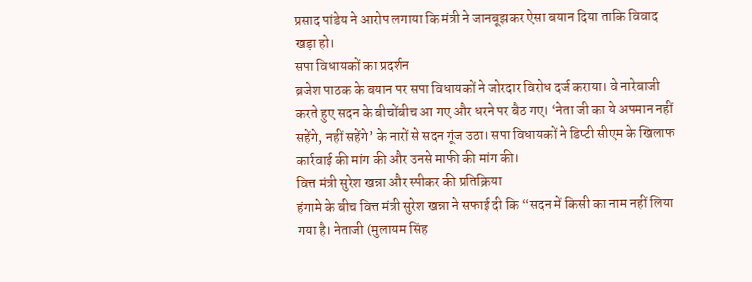प्रसाद पांडेय ने आरोप लगाया कि मंत्री ने जानबूझकर ऐसा बयान दिया ताकि विवाद खड़ा हो।
सपा विधायकों का प्रदर्शन
ब्रजेश पाठक के बयान पर सपा विधायकों ने जोरदार विरोध दर्ज कराया। वे नारेबाजी करते हुए सदन के बीचोंबीच आ गए और धरने पर बैठ गए। ‘नेता जी का ये अपमान नहीं सहेंगे, नहीं सहेंगे’ के नारों से सदन गूंज उठा। सपा विधायकों ने डिप्टी सीएम के खिलाफ कार्रवाई की मांग की और उनसे माफी की मांग की।
वित्त मंत्री सुरेश खन्ना और स्पीकर की प्रतिक्रिया
हंगामे के बीच वित्त मंत्री सुरेश खन्ना ने सफाई दी कि “सदन में किसी का नाम नहीं लिया गया है। नेताजी (मुलायम सिंह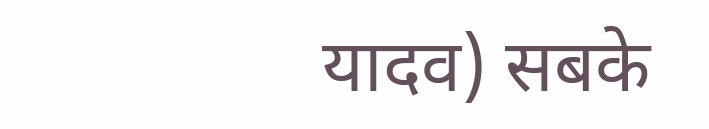यादव) सबके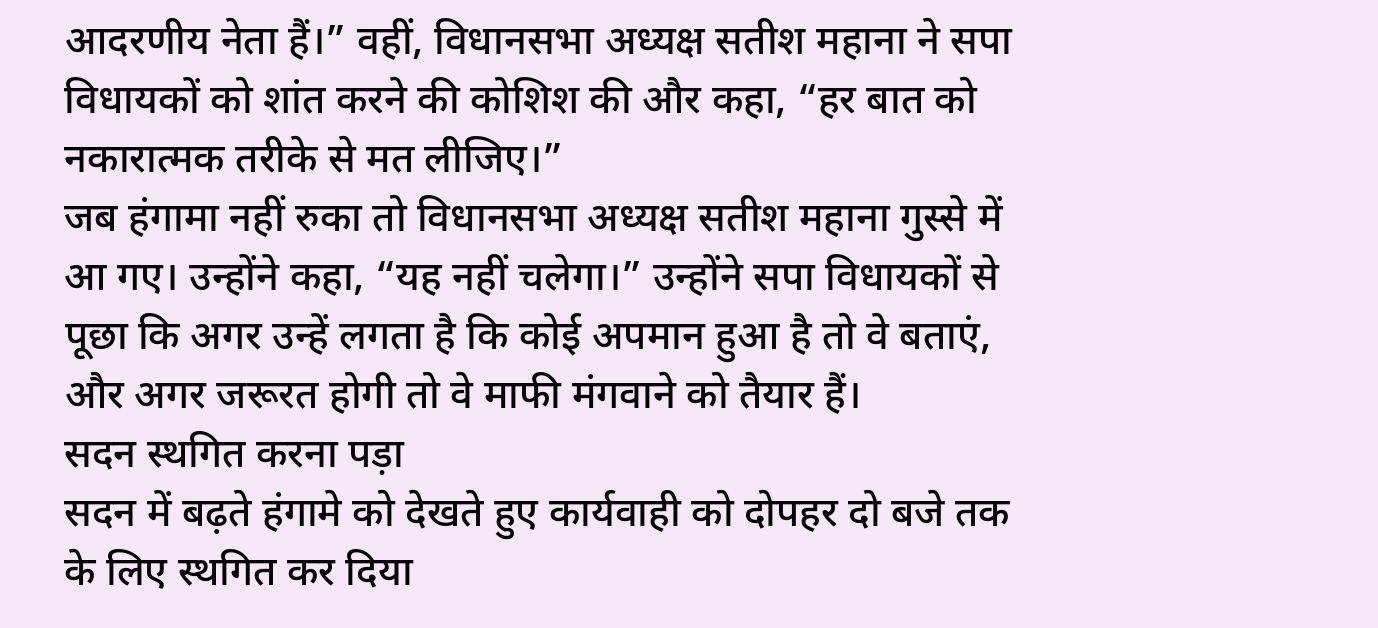आदरणीय नेता हैं।” वहीं, विधानसभा अध्यक्ष सतीश महाना ने सपा विधायकों को शांत करने की कोशिश की और कहा, “हर बात को नकारात्मक तरीके से मत लीजिए।”
जब हंगामा नहीं रुका तो विधानसभा अध्यक्ष सतीश महाना गुस्से में आ गए। उन्होंने कहा, “यह नहीं चलेगा।” उन्होंने सपा विधायकों से पूछा कि अगर उन्हें लगता है कि कोई अपमान हुआ है तो वे बताएं, और अगर जरूरत होगी तो वे माफी मंगवाने को तैयार हैं।
सदन स्थगित करना पड़ा
सदन में बढ़ते हंगामे को देखते हुए कार्यवाही को दोपहर दो बजे तक के लिए स्थगित कर दिया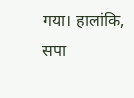गया। हालांकि, सपा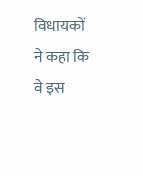विधायकों ने कहा कि वे इस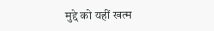मुद्दे को यहीं खत्म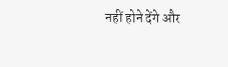नहीं होने देंगे और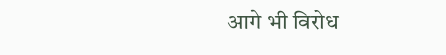आगे भी विरोध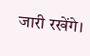जारी रखेंगे।